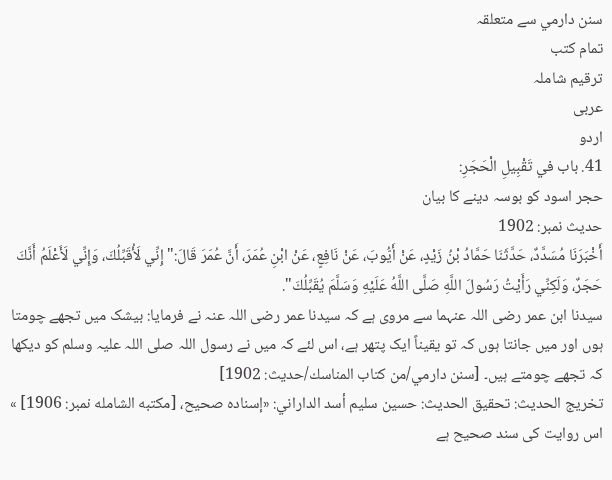سنن دارمي سے متعلقہ
تمام کتب
ترقیم شاملہ
عربی
اردو
41. باب في تَقْبِيلِ الْحَجَرِ:
حجر اسود کو بوسہ دینے کا بیان
حدیث نمبر: 1902
أَخْبَرَنَا مُسَدَّدٌ، حَدَّثَنَا حَمَّادُ بْنُ زَيْدٍ، عَنْ أَيُّوبَ، عَنْ نَافِعٍ، عَنْ ابْنِ عُمَرَ، أَنَّ عُمَرَ قَالَ:"إِنِّي لَأُقَبِّلُكَ، وَإِنِّي لَأَعْلَمُ أَنَّكَ حَجَرٌ، وَلَكِنِّي رَأَيْتُ رَسُولَ اللَّهِ صَلَّى اللَّهُ عَلَيْهِ وَسَلَّمَ يُقَبِّلُكَ".
سیدنا ابن عمر رضی اللہ عنہما سے مروی ہے کہ سیدنا عمر رضی اللہ عنہ نے فرمایا: بیشک میں تجھے چومتا ہوں اور میں جانتا ہوں کہ تو یقیناً ایک پتھر ہے، اس لئے کہ میں نے رسول اللہ صلی اللہ علیہ وسلم کو دیکھا کہ تجھے چومتے ہیں۔ [سنن دارمي/من كتاب المناسك/حدیث: 1902]
تخریج الحدیث: تحقيق الحديث: حسين سليم أسد الداراني: «إسناده صحيح، [مكتبه الشامله نمبر: 1906] »
اس روایت کی سند صحیح ہے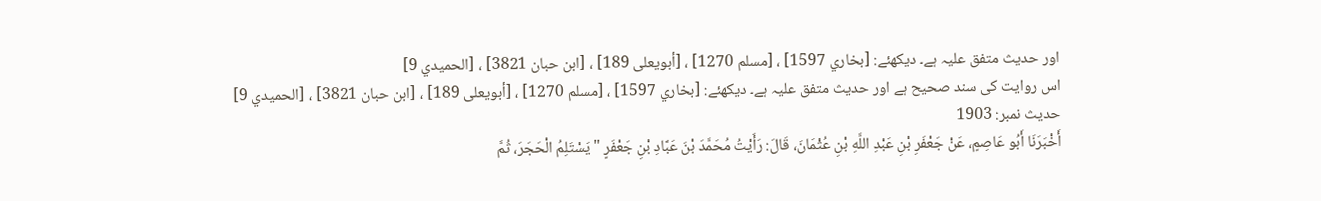اور حدیث متفق علیہ ہے۔ دیکھئے: [بخاري 1597] ، [مسلم 1270] ، [أبويعلی 189] ، [ابن حبان 3821] ، [الحميدي 9]
اس روایت کی سند صحیح ہے اور حدیث متفق علیہ ہے۔ دیکھئے: [بخاري 1597] ، [مسلم 1270] ، [أبويعلی 189] ، [ابن حبان 3821] ، [الحميدي 9]
حدیث نمبر: 1903
أَخْبَرَنَا أَبُو عَاصِمٍ، عَنْ جَعْفَرِ بْنِ عَبْدِ اللَّهِ بْنِ عُثْمَانَ، قَالَ: رَأَيْتُ مُحَمَّدَ بْنَ عَبَّادِ بْنِ جَعْفَرٍ "يَسْتَلِمُ الْحَجَرَ، ثُمَّ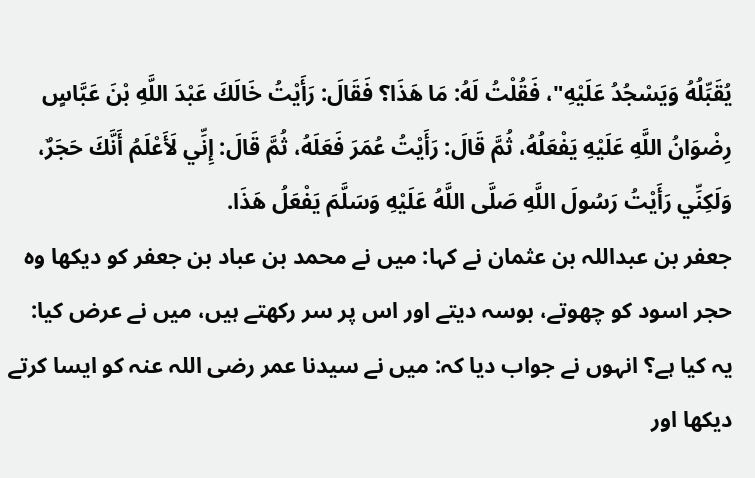يُقَبِّلُهُ وَيَسْجُدُ عَلَيْهِ"، فَقُلْتُ لَهُ: مَا هَذَا؟ فَقَالَ: رَأَيْتُ خَالَكَ عَبْدَ اللَّهِ بْنَ عَبَّاسٍ رِضْوَانُ اللَّهِ عَلَيْهِ يَفْعَلُهُ، ثُمَّ قَالَ: رَأَيْتُ عُمَرَ فَعَلَهُ، ثُمَّ قَالَ: إِنِّي لَأَعْلَمُ أَنَّكَ حَجَرٌ، وَلَكِنِّي رَأَيْتُ رَسُولَ اللَّهِ صَلَّى اللَّهُ عَلَيْهِ وَسَلَّمَ يَفْعَلُ هَذَا.
جعفر بن عبداللہ بن عثمان نے کہا: میں نے محمد بن عباد بن جعفر کو دیکھا وہ حجر اسود کو چھوتے، بوسہ دیتے اور اس پر سر رکھتے ہیں، میں نے عرض کیا: یہ کیا ہے؟ انہوں نے جواب دیا کہ: میں نے سیدنا عمر رضی اللہ عنہ کو ایسا کرتے دیکھا اور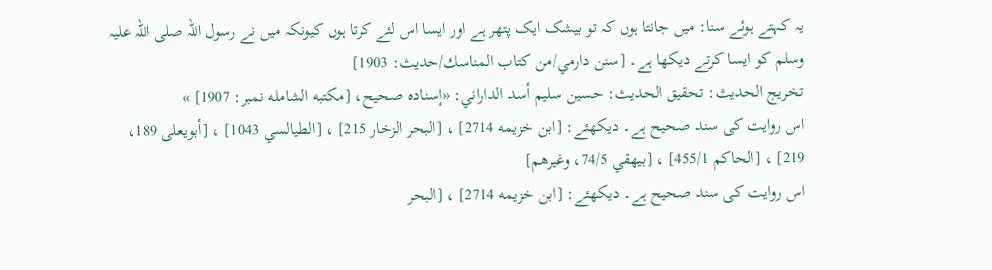یہ کہتے ہوئے سنا: میں جانتا ہوں کہ تو بیشک ایک پتھر ہے اور ایسا اس لئے کرتا ہوں کیونکہ میں نے رسول اللہ صلی اللہ علیہ وسلم کو ایسا کرتے دیکھا ہے۔ [سنن دارمي/من كتاب المناسك/حدیث: 1903]
تخریج الحدیث: تحقيق الحديث: حسين سليم أسد الداراني: «إسناده صحيح، [مكتبه الشامله نمبر: 1907] »
اس روایت کی سند صحیح ہے۔ دیکھئے: [ابن خزيمه 2714] ، [البحر الزخار 215] ، [الطيالسي 1043] ، [أبويعلی 189، 219] ، [الحاكم 455/1] ، [بيهقي 74/5، وغيرهم]
اس روایت کی سند صحیح ہے۔ دیکھئے: [ابن خزيمه 2714] ، [البحر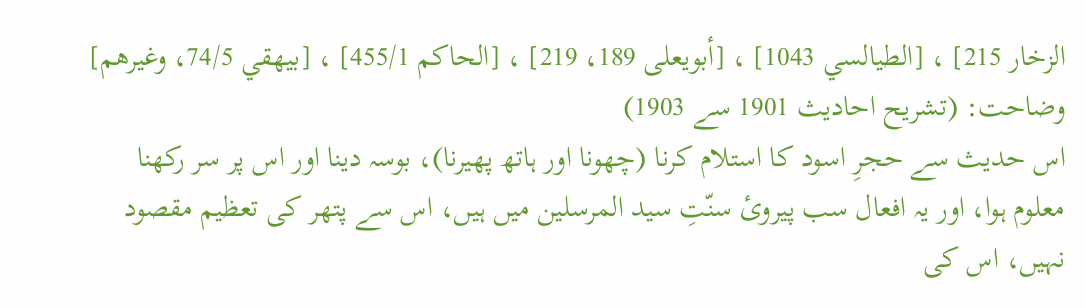الزخار 215] ، [الطيالسي 1043] ، [أبويعلی 189، 219] ، [الحاكم 455/1] ، [بيهقي 74/5، وغيرهم]
وضاحت: (تشریح احادیث 1901 سے 1903)
اس حدیث سے حجرِ اسود کا استلام کرنا (چھونا اور ہاتھ پھیرنا)، بوسہ دینا اور اس پر سر رکھنا معلوم ہوا، اور یہ افعال سب پیرویٔ سنّتِ سید المرسلین میں ہیں، اس سے پتھر کی تعظیم مقصود نہیں، اس کی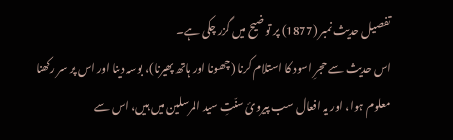تفصیل حدیث نمبر (1877) پر توضیح میں گزر چکی ہے۔
اس حدیث سے حجرِ اسود کا استلام کرنا (چھونا اور ہاتھ پھیرنا)، بوسہ دینا اور اس پر سر رکھنا معلوم ہوا، اور یہ افعال سب پیرویٔ سنّتِ سید المرسلین میں ہیں، اس سے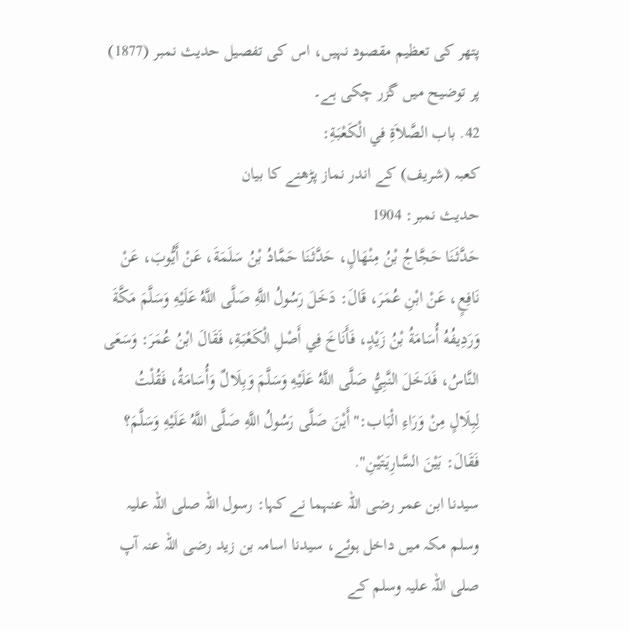پتھر کی تعظیم مقصود نہیں، اس کی تفصیل حدیث نمبر (1877) پر توضیح میں گزر چکی ہے۔
42. باب الصَّلاَةِ في الْكَعْبَةِ:
کعبہ (شریف) کے اندر نماز پڑھنے کا بیان
حدیث نمبر: 1904
حَدَّثَنَا حَجَّاجُ بْنُ مِنْهَالٍ، حَدَّثَنَا حَمَّادُ بْنُ سَلَمَةَ، عَنْ أَيُّوبَ، عَنْ نَافِعٍ، عَنْ ابْنِ عُمَرَ، قَالَ: دَخَلَ رَسُولُ اللَّهِ صَلَّى اللَّهُ عَلَيْهِ وَسَلَّمَ مَكَّةَ وَرَدِيفُهُ أُسَامَةُ بْنُ زَيْدٍ، فَأَنَاخَ فِي أَصْلِ الْكَعْبَةِ، فَقَالَ ابْنُ عُمَرَ: وَسَعَى النَّاسُ، فَدَخَلَ النَّبِيُّ صَلَّى اللَّهُ عَلَيْهِ وَسَلَّمَ وَبِلَالٌ وَأُسَامَةُ، فَقُلْتُ لِبِلَالٍ مِنْ وَرَاءِ الْبَاب:"أَيْنَ صَلَّى رَسُولُ اللَّهِ صَلَّى اللَّهُ عَلَيْهِ وَسَلَّمَ؟ فَقَالَ: بَيْنَ السَّارِيَتَيْنِ".
سیدنا ابن عمر رضی اللہ عنہما نے کہا: رسول اللہ صلی اللہ علیہ وسلم مکہ میں داخل ہوئے، سیدنا اسامہ بن زید رضی اللہ عنہ آپ صلی اللہ علیہ وسلم کے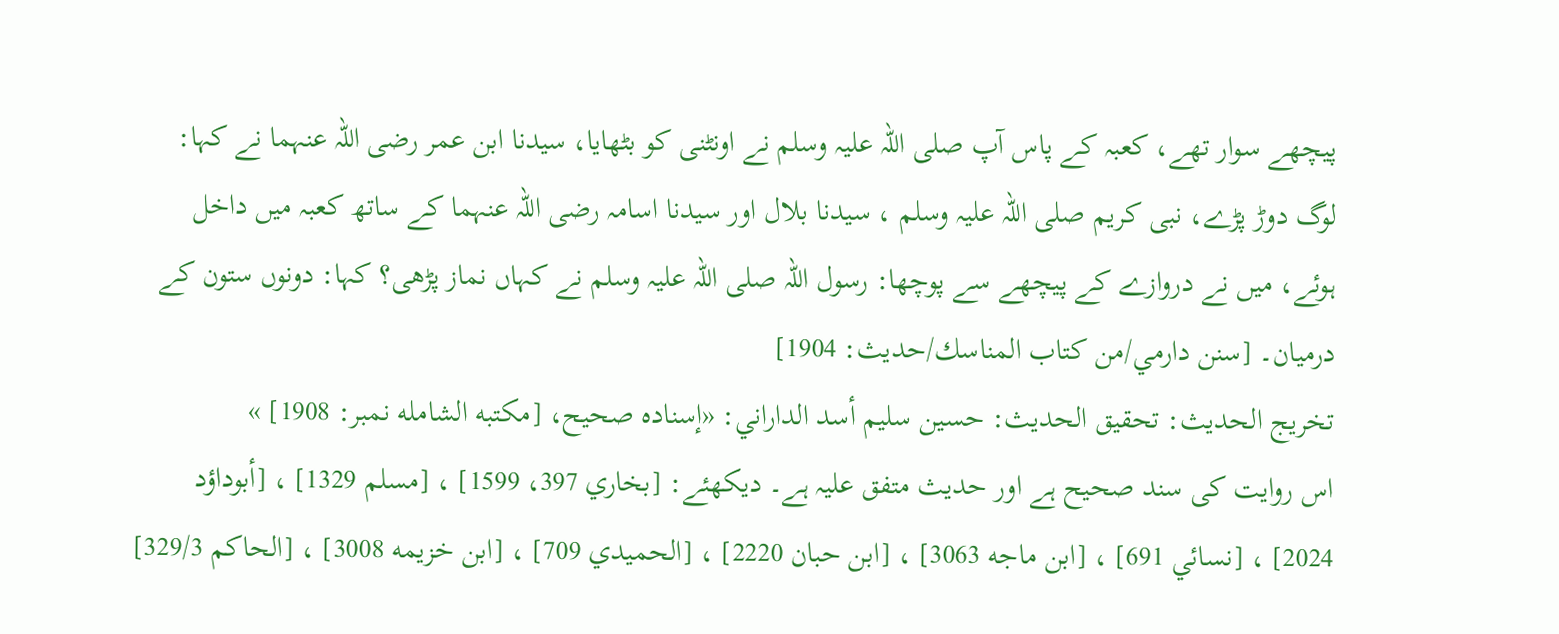پیچھے سوار تھے، کعبہ کے پاس آپ صلی اللہ علیہ وسلم نے اونٹنی کو بٹھایا، سیدنا ابن عمر رضی اللہ عنہما نے کہا: لوگ دوڑ پڑے، نبی کریم صلی اللہ علیہ وسلم ، سیدنا بلال اور سیدنا اسامہ رضی اللہ عنہما کے ساتھ کعبہ میں داخل ہوئے، میں نے دروازے کے پیچھے سے پوچھا: رسول اللہ صلی اللہ علیہ وسلم نے کہاں نماز پڑھی؟ کہا: دونوں ستون کے درمیان۔ [سنن دارمي/من كتاب المناسك/حدیث: 1904]
تخریج الحدیث: تحقيق الحديث: حسين سليم أسد الداراني: «إسناده صحيح، [مكتبه الشامله نمبر: 1908] »
اس روایت کی سند صحیح ہے اور حدیث متفق علیہ ہے۔ دیکھئے: [بخاري 397، 1599] ، [مسلم 1329] ، [أبوداؤد 2024] ، [نسائي 691] ، [ابن ماجه 3063] ، [ابن حبان 2220] ، [الحميدي 709] ، [ابن خزيمه 3008] ، [الحاكم 329/3]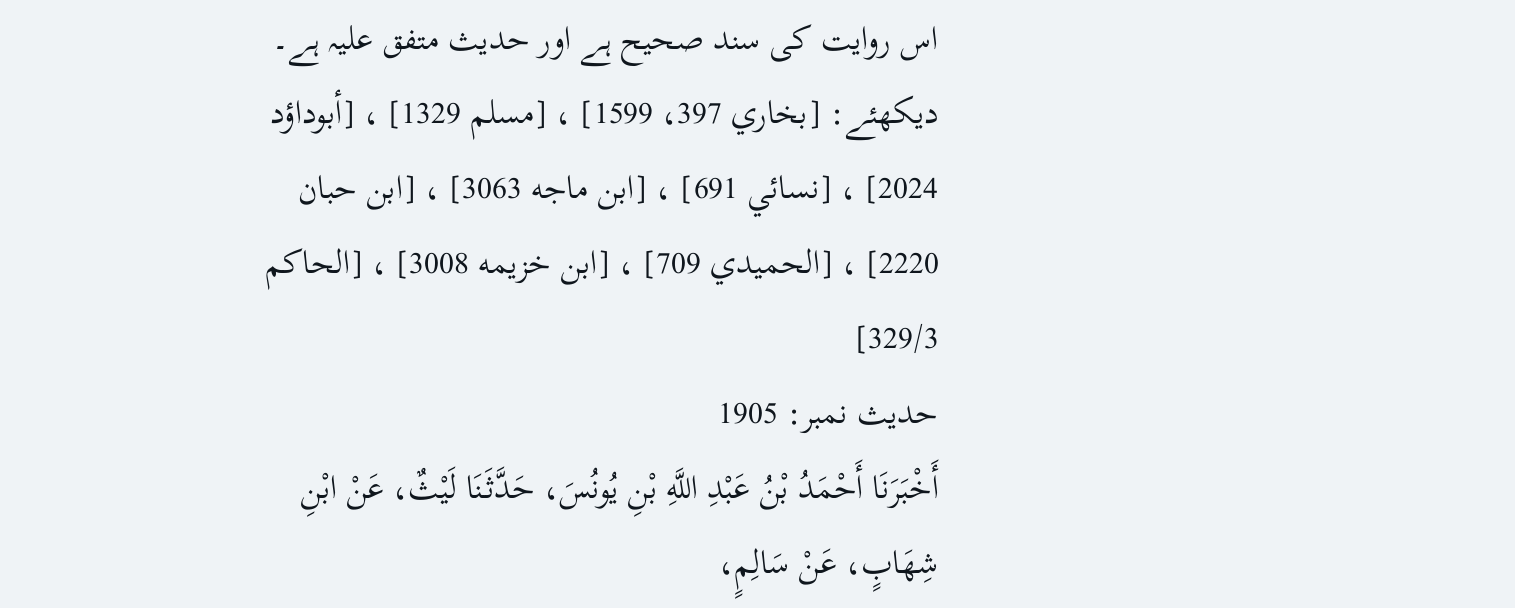اس روایت کی سند صحیح ہے اور حدیث متفق علیہ ہے۔ دیکھئے: [بخاري 397، 1599] ، [مسلم 1329] ، [أبوداؤد 2024] ، [نسائي 691] ، [ابن ماجه 3063] ، [ابن حبان 2220] ، [الحميدي 709] ، [ابن خزيمه 3008] ، [الحاكم 329/3]
حدیث نمبر: 1905
أَخْبَرَنَا أَحْمَدُ بْنُ عَبْدِ اللَّهِ بْنِ يُونُسَ، حَدَّثَنَا لَيْثٌ، عَنْ ابْنِ شِهَابٍ، عَنْ سَالِمٍ،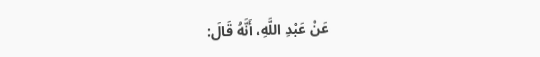عَنْ عَبْدِ اللَّهِ، أَنَّهُ قَالَ: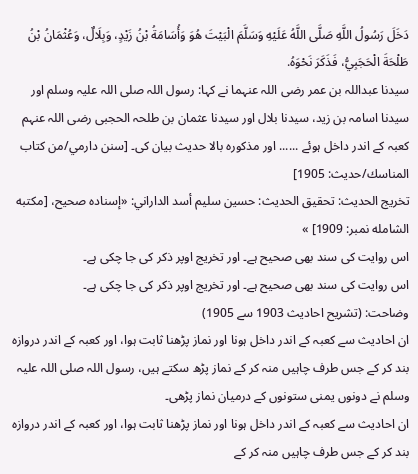دَخَلَ رَسُولُ اللَّهِ صَلَّى اللَّهُ عَلَيْهِ وَسَلَّمَ الْبَيْتَ هُوَ وَأُسَامَةُ بْنُ زَيْدٍ، وَبِلَالٌ، وَعُثْمَانُ بْنُ طَلْحَةَ الْحَجَبِيُّ، فَذَكَرَ نَحْوَهُ.
سیدنا عبداللہ بن عمر رضی اللہ عنہما نے کہا: رسول اللہ صلی اللہ علیہ وسلم اور سیدنا اسامہ بن زید، سیدنا بلال اور سیدنا عثمان بن طلحہ الحجبی رضی اللہ عنہم کعبہ کے اندر داخل ہوئے ...... اور مذکورہ بالا حدیث بیان کی۔ [سنن دارمي/من كتاب المناسك/حدیث: 1905]
تخریج الحدیث: تحقيق الحديث: حسين سليم أسد الداراني: «إسناده صحيح، [مكتبه الشامله نمبر: 1909] »
اس روایت کی سند بھی صحیح ہے۔ اور تخریج اوپر ذکر کی جا چکی ہے۔
اس روایت کی سند بھی صحیح ہے۔ اور تخریج اوپر ذکر کی جا چکی ہے۔
وضاحت: (تشریح احادیث 1903 سے 1905)
ان احادیث سے کعبہ کے اندر داخل ہونا اور نماز پڑھنا ثابت ہوا، اور کعبہ کے اندر دروازہ بند کر کے جس طرف چاہیں منہ کر کے نماز پڑھ سکتے ہیں، رسول اللہ صلی اللہ علیہ وسلم نے دونوں یمنی ستونوں کے درمیان نماز پڑھی۔
ان احادیث سے کعبہ کے اندر داخل ہونا اور نماز پڑھنا ثابت ہوا، اور کعبہ کے اندر دروازہ بند کر کے جس طرف چاہیں منہ کر کے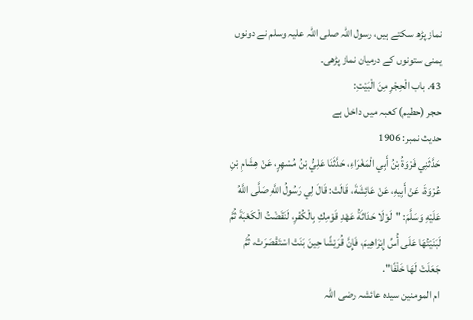نماز پڑھ سکتے ہیں، رسول اللہ صلی اللہ علیہ وسلم نے دونوں یمنی ستونوں کے درمیان نماز پڑھی۔
43. باب الْحِجْرِ مِنَ الْبَيْتِ:
حجر (حطیم) کعبہ میں داخل ہے
حدیث نمبر: 1906
حَدَّثَنِي فَرْوَةُ بْنُ أَبِي الْمَغْرَاءِ، حَدَّثَنَا عَلِيُّ بْنُ مُسْهِرٍ، عَنْ هِشَامِ بْنِ عُرْوَةَ، عَنْ أَبِيهِ، عَنْ عَائِشَةَ، قَالَتْ: قَالَ لِي رَسُولُ اللَّهِ صَلَّى اللَّهُ عَلَيْهِ وَسَلَّمَ: "لَوْلَا حَدَاثَةُ عَهْدِ قَوْمِكِ بِالْكُفْرِ، لَنَقَضْتُ الْكَعْبَةَ ثُمَّ لَبَنَيْتُهَا عَلَى أُسِّ إِبْرَاهِيمَ، فَإِنَّ قُرَيْشًا حِينَ بَنَتْ اسْتَقْصَرَتْ، ثُمَّ جَعَلَتْ لَهَا خَلْفًا".
ام المومنین سیدہ عائشہ رضی اللہ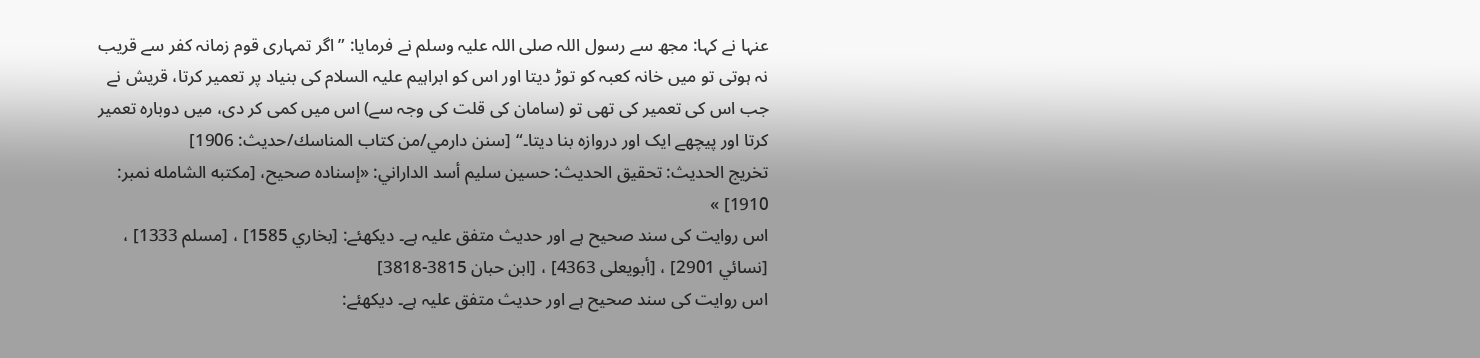عنہا نے کہا: مجھ سے رسول اللہ صلی اللہ علیہ وسلم نے فرمایا: ”اگر تمہاری قوم زمانہ کفر سے قریب نہ ہوتی تو میں خانہ کعبہ کو توڑ دیتا اور اس کو ابراہیم علیہ السلام کی بنیاد پر تعمیر کرتا، قریش نے جب اس کی تعمیر کی تھی تو (سامان کی قلت کی وجہ سے) اس میں کمی کر دی، میں دوبارہ تعمیر کرتا اور پیچھے ایک اور دروازہ بنا دیتا۔“ [سنن دارمي/من كتاب المناسك/حدیث: 1906]
تخریج الحدیث: تحقيق الحديث: حسين سليم أسد الداراني: «إسناده صحيح، [مكتبه الشامله نمبر: 1910] »
اس روایت کی سند صحیح ہے اور حدیث متفق علیہ ہے۔ دیکھئے: [بخاري 1585] ، [مسلم 1333] ، [نسائي 2901] ، [أبويعلی 4363] ، [ابن حبان 3815-3818]
اس روایت کی سند صحیح ہے اور حدیث متفق علیہ ہے۔ دیکھئے: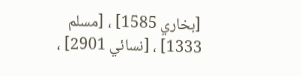[بخاري 1585] ، [مسلم 1333] ، [نسائي 2901] ،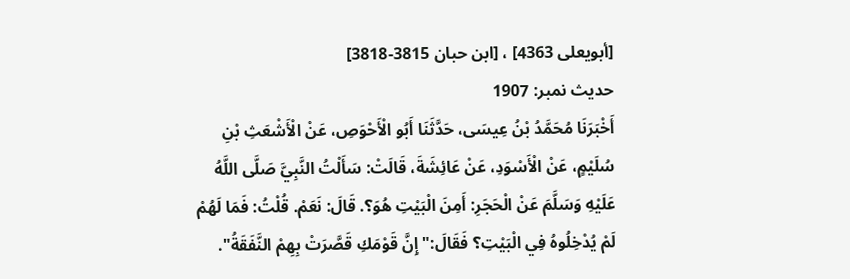[أبويعلی 4363] ، [ابن حبان 3815-3818]
حدیث نمبر: 1907
أَخْبَرَنَا مُحَمَّدُ بْنُ عِيسَى، حَدَّثَنَا أَبُو الْأَحْوَصِ، عَنْ الْأَشْعَثِ بْنِ سُلَيْمٍ، عَنْ الْأَسْوَدِ، عَنْ عَائِشَةَ، قَالَتْ: سَأَلْتُ النَّبِيَّ صَلَّى اللَّهُ عَلَيْهِ وَسَلَّمَ عَنْ الْحَجَرِ: أَمِنَ الْبَيْتِ هُوَ؟. قَالَ: نَعَمْ. قُلْتُ: فَمَا لَهُمْ لَمْ يُدْخِلُوهُ فِي الْبَيْتِ؟ فَقَالَ:"إِنَّ قَوْمَكِ قَصَّرَتْ بِهِمْ النَّفَقَةُ".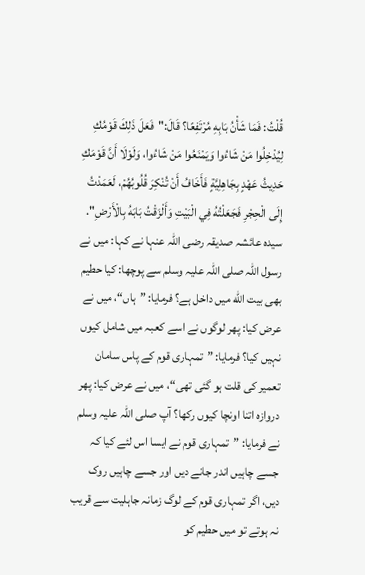قُلْتُ: فَمَا شَأْنُ بَابِهِ مُرْتَفِعًا؟ قَالَ:"فَعَلَ ذَلِكَ قَوْمُكِ لِيُدْخِلُوا مَنْ شَاءُوا وَيَمْنَعُوا مَنْ شَاءُوا، وَلَوْلَا أَنَّ قَوْمَكِ حَدِيثُ عَهْدٍ بِجَاهِلِيَّةٍ فَأَخَافُ أَنْ تُنْكِرَ قُلُوبُهُمْ، لَعَمَدْتُ إِلَى الْحِجْرِ فَجَعَلْتُهُ فِي الْبَيْتِ وَأَلْزَقْتُ بَابَهُ بِالْأَرْضِ".
سیدہ عائشہ صدیقہ رضی اللہ عنہا نے کہا: میں نے رسول اللہ صلی اللہ علیہ وسلم سے پوچھا: کیا حطیم بھی بیت الله میں داخل ہے؟ فرمایا: ”ہاں“، میں نے عرض کیا: پھر لوگوں نے اسے کعبہ میں شامل کیوں نہیں کیا؟ فرمایا: ”تمہاری قوم کے پاس سامان تعمیر کی قلت ہو گئی تھی“، میں نے عرض کیا: پھر دروازه اتنا اونچا کیوں رکھا؟ آپ صلی اللہ علیہ وسلم نے فرمایا: ”تمہاری قوم نے ایسا اس لئے کیا کہ جسے چاہیں اندر جانے دیں اور جسے چاہیں روک دیں، اگر تمہاری قوم کے لوگ زمانہ جاہلیت سے قریب نہ ہوتے تو میں حطیم کو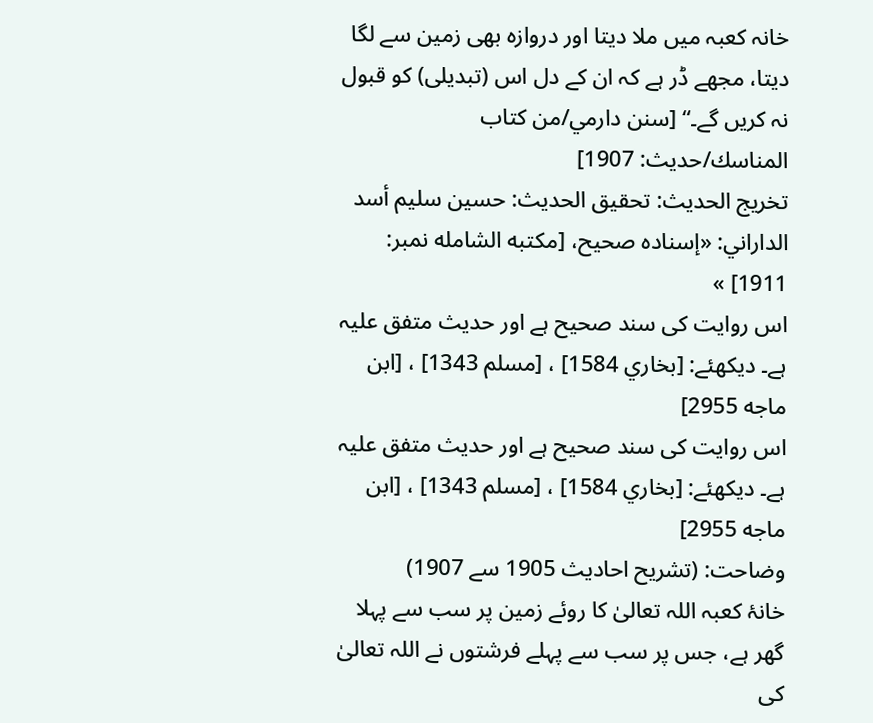خانہ کعبہ میں ملا دیتا اور دروازہ بھی زمین سے لگا دیتا، مجھے ڈر ہے کہ ان کے دل اس (تبدیلی) کو قبول نہ کریں گے۔“ [سنن دارمي/من كتاب المناسك/حدیث: 1907]
تخریج الحدیث: تحقيق الحديث: حسين سليم أسد الداراني: «إسناده صحيح، [مكتبه الشامله نمبر: 1911] »
اس روایت کی سند صحیح ہے اور حدیث متفق علیہ ہے۔ دیکھئے: [بخاري 1584] ، [مسلم 1343] ، [ابن ماجه 2955]
اس روایت کی سند صحیح ہے اور حدیث متفق علیہ ہے۔ دیکھئے: [بخاري 1584] ، [مسلم 1343] ، [ابن ماجه 2955]
وضاحت: (تشریح احادیث 1905 سے 1907)
خانۂ کعبہ اللہ تعالیٰ کا روئے زمین پر سب سے پہلا گھر ہے، جس پر سب سے پہلے فرشتوں نے اللہ تعالیٰ کی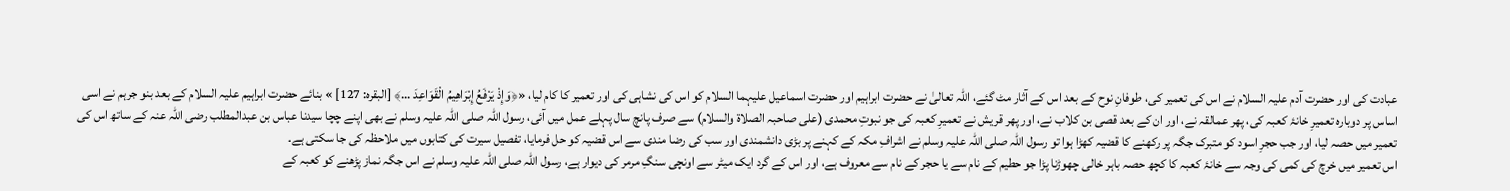عبادت کی اور حضرت آدم علیہ السلام نے اس کی تعمیر کی، طوفانِ نوح کے بعد اس کے آثار مٹ گئے، اللہ تعالیٰ نے حضرت ابراہیم اور حضرت اسماعیل علیہما السلام کو اس کی نشاہی کی اور تعمیر کا کام لیا، «﴿وَإِذْ يَرْفَعُ إِبْرَاهِيمُ الْقَوَاعِدَ ...﴾ [البقره: 127] » بنائے حضرت ابراہیم علیہ السلام کے بعد بنو جرہم نے اسی اساس پر دوبارہ تعمیرِ خانۂ کعبہ کی، پھر عمالقہ نے، اور ان کے بعد قصی بن کلاب نے، اور پھر قریش نے تعمیرِ کعبہ کی جو نبوتِ محمدی (علی صاحبہ الصلاة والسلام) سے صرف پانچ سال پہلے عمل میں آئی، رسول اللہ صلی اللہ علیہ وسلم نے بھی اپنے چچا سیدنا عباس بن عبدالمطلب رضی اللہ عنہ کے ساتھ اس کی تعمیر میں حصہ لیا، اور جب حجرِ اسود کو متبرک جگہ پر رکھنے کا قضیہ کھڑا ہوا تو رسول اللہ صلی اللہ علیہ وسلم نے اشرافِ مکہ کے کہنے پر بڑی دانشمندی اور سب کی رضا مندی سے اس قضیہ کو حل فرمایا، تفصیل سیرت کی کتابوں میں ملاحظہ کی جا سکتی ہے۔
اس تعمیر میں خرچ کی کمی کی وجہ سے خانۂ کعبہ کا کچھ حصہ باہر خالی چھوڑنا پڑا جو حطیم کے نام سے یا حجر کے نام سے معروف ہے، اور اس کے گرد ایک میٹر سے اونچی سنگِ مرمر کی دیوار ہے، رسول اللہ صلی اللہ علیہ وسلم نے اس جگہ نماز پڑھنے کو کعبہ کے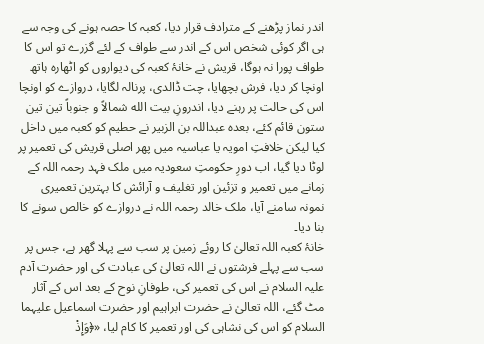اندر نماز پڑھنے کے مترادف قرار دیا، کعبہ کا حصہ ہونے کی وجہ سے ہی اگر کوئی شخص اس کے اندر سے طواف کے لئے گزرے تو اس کا طواف پورا نہ ہوگا، قریش نے خانۂ کعبہ کی دیواروں کو اٹھارہ ہاتھ اونچا کر دیا، فرش بچھایا، چت ڈالدی، پرنالہ لگایا، دروازے کو اونچا اس کی حالت پر رہنے دیا، اندرونِ بیت الله شمالاً و جنوباً تین تین ستون قائم کئے، بعده عبداللہ بن الزبیر نے حطیم کو کعبہ میں داخل کیا لیکن خلافتِ امویہ یا عباسیہ میں پھر اصلی قریش کی تعمیر پر لوٹا دیا گیا، اب دورِ حکومتِ سعودیہ میں ملک فہد رحمہ اللہ کے زمانے میں تعمیر و تزئین اور تغليف و آرائش کا بہترین تعمیری نمونہ سامنے آیا، ملک خالد رحمہ اللہ نے دروازے کو خالص سونے کا بنا دیا۔
خانۂ کعبہ اللہ تعالیٰ کا روئے زمین پر سب سے پہلا گھر ہے، جس پر سب سے پہلے فرشتوں نے اللہ تعالیٰ کی عبادت کی اور حضرت آدم علیہ السلام نے اس کی تعمیر کی، طوفانِ نوح کے بعد اس کے آثار مٹ گئے، اللہ تعالیٰ نے حضرت ابراہیم اور حضرت اسماعیل علیہما السلام کو اس کی نشاہی کی اور تعمیر کا کام لیا، «﴿وَإِذْ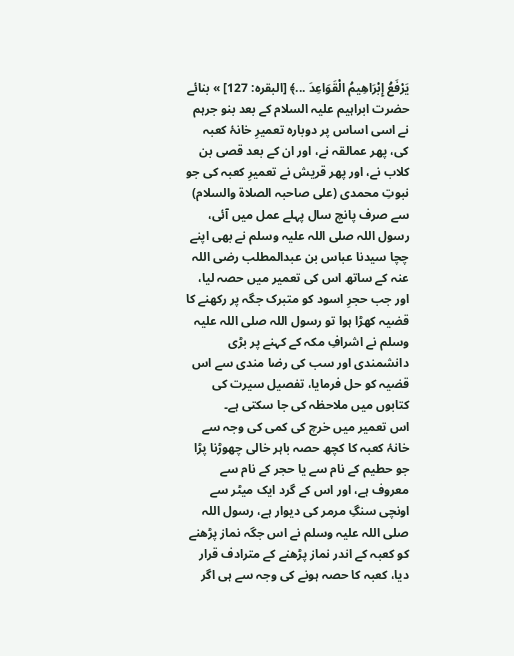يَرْفَعُ إِبْرَاهِيمُ الْقَوَاعِدَ ...﴾ [البقره: 127] » بنائے حضرت ابراہیم علیہ السلام کے بعد بنو جرہم نے اسی اساس پر دوبارہ تعمیرِ خانۂ کعبہ کی، پھر عمالقہ نے، اور ان کے بعد قصی بن کلاب نے، اور پھر قریش نے تعمیرِ کعبہ کی جو نبوتِ محمدی (علی صاحبہ الصلاة والسلام) سے صرف پانچ سال پہلے عمل میں آئی، رسول اللہ صلی اللہ علیہ وسلم نے بھی اپنے چچا سیدنا عباس بن عبدالمطلب رضی اللہ عنہ کے ساتھ اس کی تعمیر میں حصہ لیا، اور جب حجرِ اسود کو متبرک جگہ پر رکھنے کا قضیہ کھڑا ہوا تو رسول اللہ صلی اللہ علیہ وسلم نے اشرافِ مکہ کے کہنے پر بڑی دانشمندی اور سب کی رضا مندی سے اس قضیہ کو حل فرمایا، تفصیل سیرت کی کتابوں میں ملاحظہ کی جا سکتی ہے۔
اس تعمیر میں خرچ کی کمی کی وجہ سے خانۂ کعبہ کا کچھ حصہ باہر خالی چھوڑنا پڑا جو حطیم کے نام سے یا حجر کے نام سے معروف ہے، اور اس کے گرد ایک میٹر سے اونچی سنگِ مرمر کی دیوار ہے، رسول اللہ صلی اللہ علیہ وسلم نے اس جگہ نماز پڑھنے کو کعبہ کے اندر نماز پڑھنے کے مترادف قرار دیا، کعبہ کا حصہ ہونے کی وجہ سے ہی اگر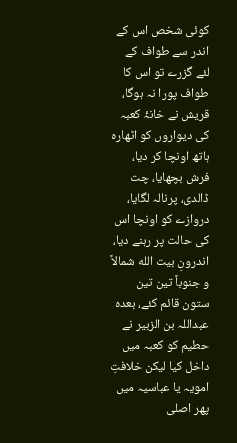کوئی شخص اس کے اندر سے طواف کے لئے گزرے تو اس کا طواف پورا نہ ہوگا، قریش نے خانۂ کعبہ کی دیواروں کو اٹھارہ ہاتھ اونچا کر دیا، فرش بچھایا، چت ڈالدی، پرنالہ لگایا، دروازے کو اونچا اس کی حالت پر رہنے دیا، اندرونِ بیت الله شمالاً و جنوباً تین تین ستون قائم کئے، بعده عبداللہ بن الزبیر نے حطیم کو کعبہ میں داخل کیا لیکن خلافتِ امویہ یا عباسیہ میں پھر اصلی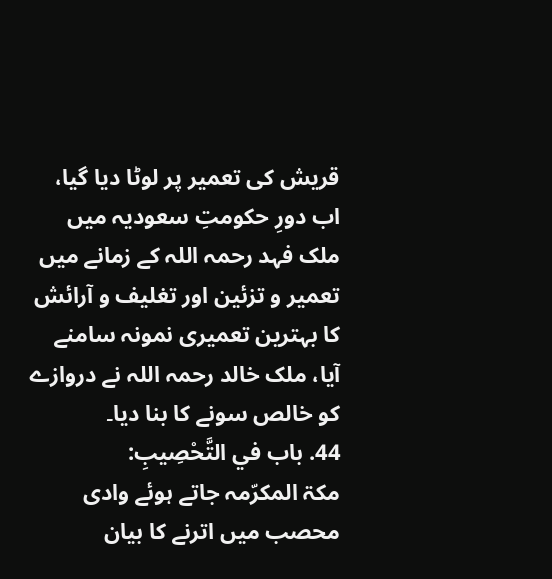قریش کی تعمیر پر لوٹا دیا گیا، اب دورِ حکومتِ سعودیہ میں ملک فہد رحمہ اللہ کے زمانے میں تعمیر و تزئین اور تغليف و آرائش کا بہترین تعمیری نمونہ سامنے آیا، ملک خالد رحمہ اللہ نے دروازے کو خالص سونے کا بنا دیا۔
44. باب في التَّحْصِيبِ:
مکۃ المکرّمہ جاتے ہوئے وادی محصب میں اترنے کا بیان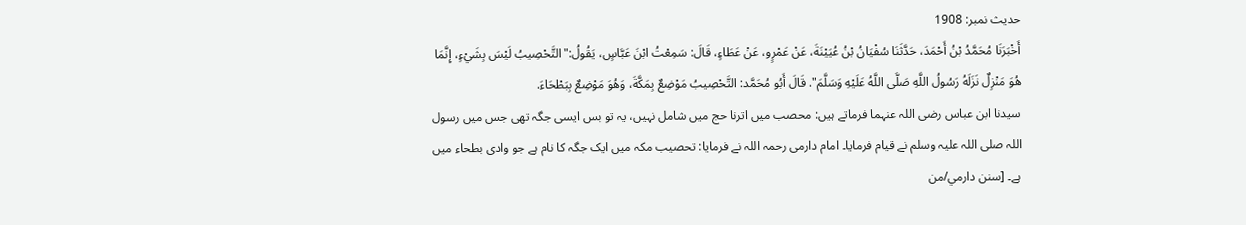حدیث نمبر: 1908
أَخْبَرَنَا مُحَمَّدُ بْنُ أَحْمَدَ، حَدَّثَنَا سُفْيَانُ بْنُ عُيَيْنَةَ، عَنْ عَمْرٍو، عَنْ عَطَاءٍ، قَالَ: سَمِعْتُ ابْنَ عَبَّاسٍ، يَقُولُ:"التَّحْصِيبُ لَيْسَ بِشَيْءٍ، إِنَّمَا هُوَ مَنْزِلٌ نَزَلَهُ رَسُولُ اللَّهِ صَلَّى اللَّهُ عَلَيْهِ وَسَلَّمَ". قَالَ أَبُو مُحَمَّد: التَّحْصِيبُ مَوْضِعٌ بِمَكَّةَ، وَهُوَ مَوْضِعٌ بِبَطْحَاءَ.
سیدنا ابن عباس رضی اللہ عنہما فرماتے ہیں: محصب میں اترنا حج میں شامل نہیں، یہ تو بس ایسی جگہ تھی جس میں رسول اللہ صلی اللہ علیہ وسلم نے قیام فرمایا۔ امام دارمی رحمہ اللہ نے فرمایا: تحصیب مکہ میں ایک جگہ کا نام ہے جو وادی بطحاء میں ہے۔ [سنن دارمي/من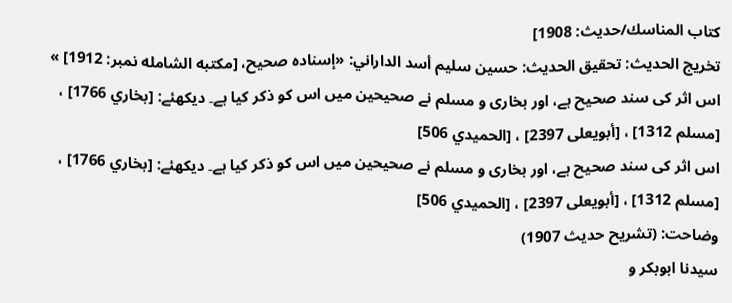كتاب المناسك/حدیث: 1908]
تخریج الحدیث: تحقيق الحديث: حسين سليم أسد الداراني: «إسناده صحيح، [مكتبه الشامله نمبر: 1912] »
اس اثر کی سند صحیح ہے، اور بخاری و مسلم نے صحیحین میں اس کو ذکر کیا ہے۔ دیکھئے: [بخاري 1766] ، [مسلم 1312] ، [أبويعلی 2397] ، [الحميدي 506]
اس اثر کی سند صحیح ہے، اور بخاری و مسلم نے صحیحین میں اس کو ذکر کیا ہے۔ دیکھئے: [بخاري 1766] ، [مسلم 1312] ، [أبويعلی 2397] ، [الحميدي 506]
وضاحت: (تشریح حدیث 1907)
سیدنا ابوبکر و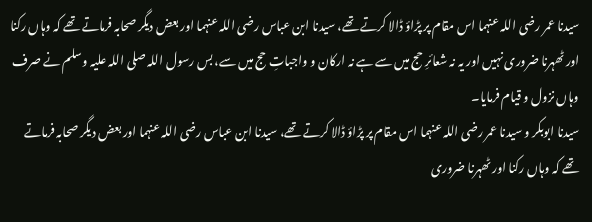سیدنا عمر رضی اللہ عنہما اس مقام پر پڑاؤ ڈالا کرتے تھے، سیدنا ابن عباس رضی اللہ عنہما اور بعض دیگر صحابہ فرماتے تھے کہ وہاں رکنا اور ٹھہرنا ضروری نہیں اور یہ نہ شعائرِ حج میں سے ہے نہ ارکان و واجباتِ حج میں سے، بس رسول اللہ صلی اللہ علیہ وسلم نے صرف وہاں نزول و قیام فرمایا۔
سیدنا ابوبکر و سیدنا عمر رضی اللہ عنہما اس مقام پر پڑاؤ ڈالا کرتے تھے، سیدنا ابن عباس رضی اللہ عنہما اور بعض دیگر صحابہ فرماتے تھے کہ وہاں رکنا اور ٹھہرنا ضروری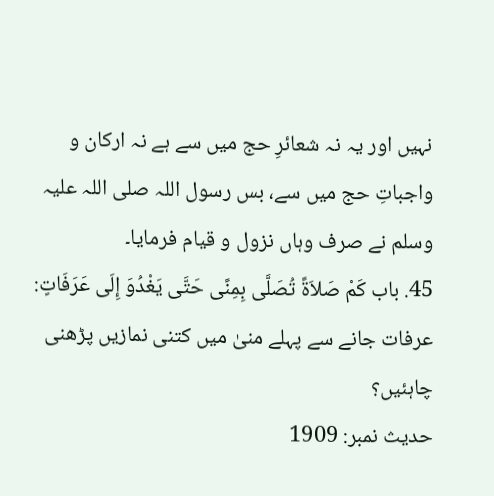نہیں اور یہ نہ شعائرِ حج میں سے ہے نہ ارکان و واجباتِ حج میں سے، بس رسول اللہ صلی اللہ علیہ وسلم نے صرف وہاں نزول و قیام فرمایا۔
45. باب كَمْ صَلاَةً تُصَلَّى بِمِنًى حَتَّى يَغْدُوَ إِلَى عَرَفَاتٍ:
عرفات جانے سے پہلے منیٰ میں کتنی نمازیں پڑھنی چاہئیں؟
حدیث نمبر: 1909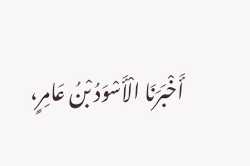أَخْبَرَنَا الْأَسْوَدُ بْنُ عَامِرٍ،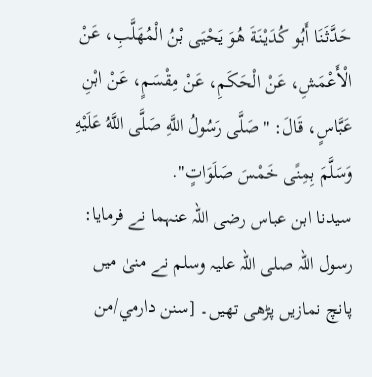حَدَّثَنَا أَبُو كُدَيْنَةَ هُوَ يَحْيَى بْنُ الْمُهَلَّبِ، عَنْ الْأَعْمَشِ، عَنْ الْحَكَمِ، عَنْ مِقْسَمٍ، عَنْ ابْنِ عَبَّاسٍ، قَالَ: "صَلَّى رَسُولُ اللَّهِ صَلَّى اللَّهُ عَلَيْهِ وَسَلَّمَ بِمِنًى خَمْسَ صَلَوَاتٍ".
سیدنا ابن عباس رضی اللہ عنہما نے فرمایا: رسول اللہ صلی اللہ علیہ وسلم نے منیٰ میں پانچ نمازیں پڑھی تھیں۔ [سنن دارمي/من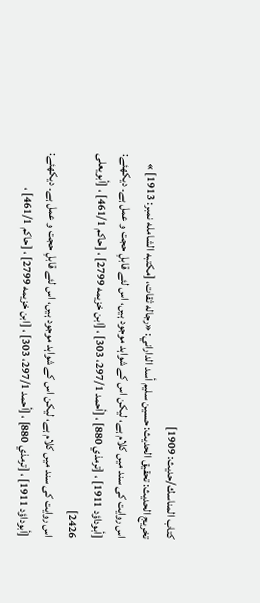كتاب المناسك/حدیث: 1909]
تخریج الحدیث: تحقيق الحديث: حسين سليم أسد الداراني: «رجاله ثقات، [مكتبه الشامله نمبر: 1913] »
اس روایت کی سند میں کلام ہے، لیکن اس کے شواہد موجود ہیں، اس لئے قابلِ حجت و عمل ہے۔ دیکھئے: [أبوداؤد 1911] ، [ترمذي 880] ، [أحمد 297/1، 303] ، [ابن خزيمه 2799] ، [حاكم 461/1] ، [أبويعلی 2426]
اس روایت کی سند میں کلام ہے، لیکن اس کے شواہد موجود ہیں، اس لئے قابلِ حجت و عمل ہے۔ دیکھئے: [أبوداؤد 1911] ، [ترمذي 880] ، [أحمد 297/1، 303] ، [ابن خزيمه 2799] ، [حاكم 461/1] ،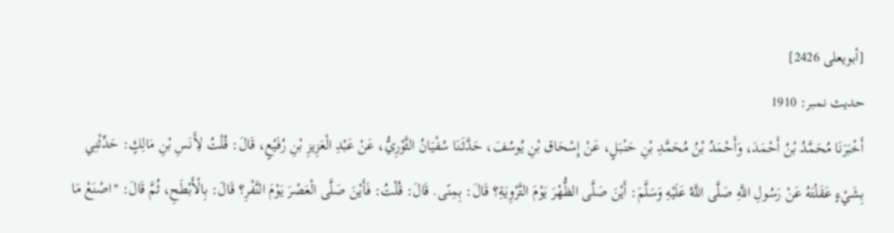[أبويعلی 2426]
حدیث نمبر: 1910
أَخْبَرَنَا مُحَمَّدُ بْنُ أَحْمَدَ، وَأَحْمَدُ بْنُ مُحَمَّدِ بْنِ حَنْبَلٍ، عَنْ إِسْحَاق بْنِ يُوسُفَ، حَدَّثَنَا سُفْيَانُ الثَّوْرِيُّ، عَنْ عَبْدِ الْعَزِيزِ بْنِ رُفَيْعٍ، قَالَ: قُلْتُ لِأَنَسِ بْنِ مَالِكٍ: حَدِّثْنِي بِشَيْءٍ عَقَلْتَهُ عَنْ رَسُولِ اللَّهِ صَلَّى اللَّهُ عَلَيْهِ وَسَلَّمَ: أَيْنَ صَلَّى الظُّهْرَ يَوْمَ التَّرْوِيَةِ؟ قَالَ: بِمِنًى. قَالَ: قُلْتُ: فَأَيْنَ صَلَّى الْعَصْرَ يَوْمَ النَّفْرِ؟ قَالَ: بِالْأَبْطَحِ، ثُمَّ قَالَ: "اصْنَعْ مَا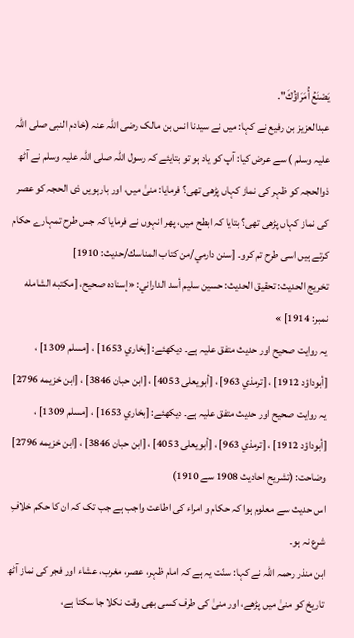يَصْنَعُ أُمَرَاؤُكَ".
عبدالعزیز بن رفیع نے کہا: میں نے سیدنا انس بن مالک رضی اللہ عنہ (خادم النبی صلی اللہ علیہ وسلم ) سے عرض کیا: آپ کو یاد ہو تو بتایئے کہ رسول اللہ صلی اللہ علیہ وسلم نے آٹھ ذوالحجہ کو ظہر کی نماز کہاں پڑھی تھی؟ فرمایا: منیٰ میں، اور بارہویں ذی الحجہ کو عصر کی نماز کہاں پڑھی تھی؟ بتایا کہ ابطح میں، پھر انہوں نے فرمایا کہ جس طرح تمہارے حکام کرتے ہیں اسی طرح تم کرو۔ [سنن دارمي/من كتاب المناسك/حدیث: 1910]
تخریج الحدیث: تحقيق الحديث: حسين سليم أسد الداراني: «إسناده صحيح، [مكتبه الشامله نمبر: 1914] »
یہ روایت صحیح اور حدیث متفق علیہ ہے۔ دیکھئے: [بخاري 1653] ، [مسلم 1309] ، [أبوداؤد 1912] ، [ترمذي 963] ، [أبويعلی 4053] ، [ابن حبان 3846] ، [ابن خزيمه 2796]
یہ روایت صحیح اور حدیث متفق علیہ ہے۔ دیکھئے: [بخاري 1653] ، [مسلم 1309] ، [أبوداؤد 1912] ، [ترمذي 963] ، [أبويعلی 4053] ، [ابن حبان 3846] ، [ابن خزيمه 2796]
وضاحت: (تشریح احادیث 1908 سے 1910)
اس حدیث سے معلوم ہوا کہ حکام و امراء کی اطاعت واجب ہے جب تک کہ ان کا حکم خلافِ شرع نہ ہو۔
ابن منذر رحمہ اللہ نے کہا: سنّت یہ ہے کہ امام ظہر، عصر، مغرب، عشاء اور فجر کی نماز آٹھ تاریخ کو منیٰ میں پڑھے، اور منیٰ کی طرف کسی بھی وقت نکلا جا سکتا ہے،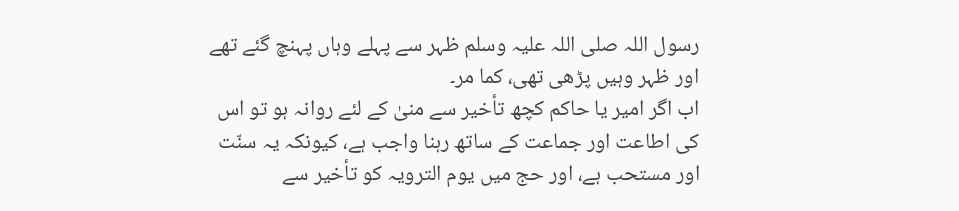رسول اللہ صلی اللہ علیہ وسلم ظہر سے پہلے وہاں پہنچ گئے تھے اور ظہر وہیں پڑھی تھی، کما مر۔
اب اگر امیر یا حاکم کچھ تأخیر سے منیٰ کے لئے روانہ ہو تو اس کی اطاعت اور جماعت کے ساتھ رہنا واجب ہے، کیونکہ یہ سنّت اور مستحب ہے، اور حج میں یوم الترویہ کو تأخیر سے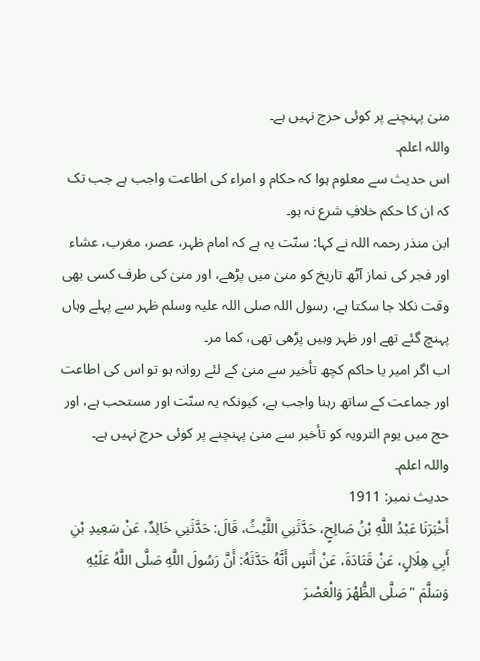منیٰ پہنچنے پر کوئی حرج نہیں ہے۔
واللہ اعلم۔
اس حدیث سے معلوم ہوا کہ حکام و امراء کی اطاعت واجب ہے جب تک کہ ان کا حکم خلافِ شرع نہ ہو۔
ابن منذر رحمہ اللہ نے کہا: سنّت یہ ہے کہ امام ظہر، عصر، مغرب، عشاء اور فجر کی نماز آٹھ تاریخ کو منیٰ میں پڑھے، اور منیٰ کی طرف کسی بھی وقت نکلا جا سکتا ہے، رسول اللہ صلی اللہ علیہ وسلم ظہر سے پہلے وہاں پہنچ گئے تھے اور ظہر وہیں پڑھی تھی، کما مر۔
اب اگر امیر یا حاکم کچھ تأخیر سے منیٰ کے لئے روانہ ہو تو اس کی اطاعت اور جماعت کے ساتھ رہنا واجب ہے، کیونکہ یہ سنّت اور مستحب ہے، اور حج میں یوم الترویہ کو تأخیر سے منیٰ پہنچنے پر کوئی حرج نہیں ہے۔
واللہ اعلم۔
حدیث نمبر: 1911
أَخْبَرَنَا عَبْدُ اللَّهِ بْنُ صَالِحٍ، حَدَّثَنِي اللَّيْثُ، قَالَ: حَدَّثَنِي خَالِدٌ، عَنْ سَعِيدِ بْنِ أَبِي هِلَالٍ، عَنْ قَتَادَةَ، عَنْ أَنَسٍ أَنَّهُ حَدَّثَهُ: أَنَّ رَسُولَ اللَّهِ صَلَّى اللَّهُ عَلَيْهِ وَسَلَّمَ "صَلَّى الظُّهْرَ وَالْعَصْرَ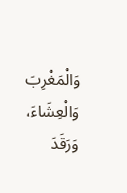وَالْمَغْرِبَ وَالْعِشَاءَ، وَرَقَدَ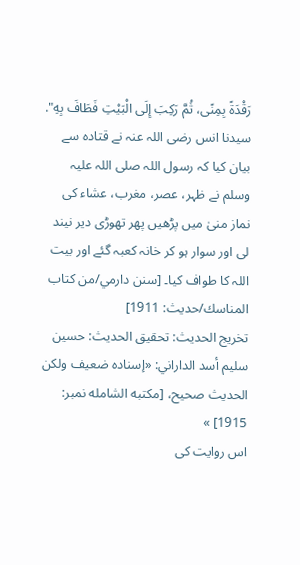رَقْدَةً بِمِنًى، ثُمَّ رَكِبَ إِلَى الْبَيْتِ فَطَافَ بِهِ".
سیدنا انس رضی اللہ عنہ نے قتادہ سے بیان کیا کہ رسول اللہ صلی اللہ علیہ وسلم نے ظہر، عصر، مغرب، عشاء کی نماز منیٰ میں پڑھیں پھر تھوڑی دیر نیند لی اور سوار ہو کر خانہ کعبہ گئے اور بیت اللہ کا طواف کیا۔ [سنن دارمي/من كتاب المناسك/حدیث: 1911]
تخریج الحدیث: تحقيق الحديث: حسين سليم أسد الداراني: «إسناده ضعيف ولكن الحديث صحيح، [مكتبه الشامله نمبر: 1915] »
اس روایت کی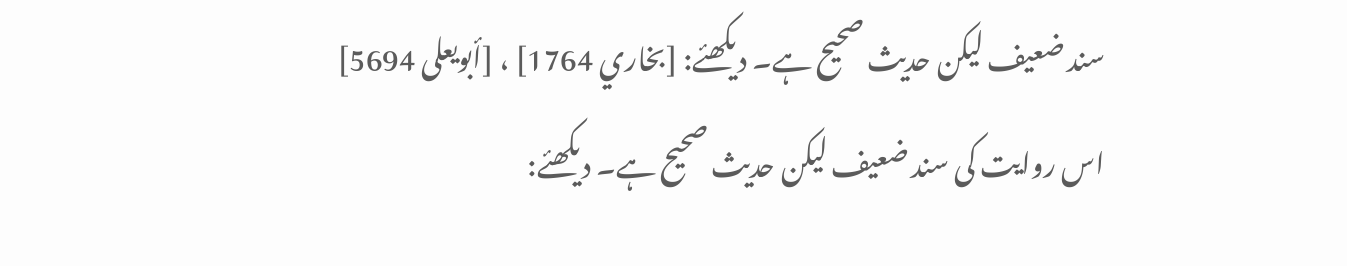سند ضعیف لیکن حدیث صحیح ہے۔ دیکھئے: [بخاري 1764] ، [أبويعلی 5694]
اس روایت کی سند ضعیف لیکن حدیث صحیح ہے۔ دیکھئے: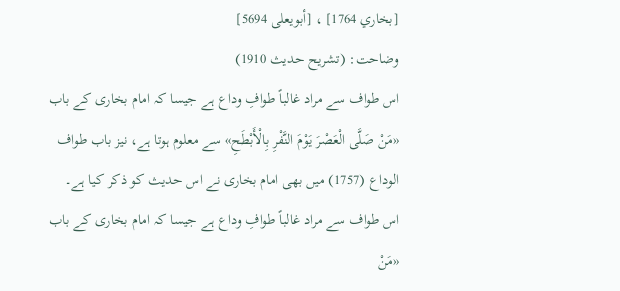[بخاري 1764] ، [أبويعلی 5694]
وضاحت: (تشریح حدیث 1910)
اس طواف سے مراد غالباً طوافِ وداع ہے جیسا کہ امام بخاری کے باب «مَنْ صَلَّى الْعَصْرَ يَوْمَ النَّفْرِ بِالْأَبْطَحِ» سے معلوم ہوتا ہے، نیز باب طواف الوداع (1757) میں بھی امام بخاری نے اس حدیث کو ذکر کیا ہے۔
اس طواف سے مراد غالباً طوافِ وداع ہے جیسا کہ امام بخاری کے باب «مَنْ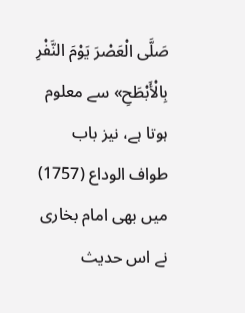صَلَّى الْعَصْرَ يَوْمَ النَّفْرِ بِالْأَبْطَحِ» سے معلوم ہوتا ہے، نیز باب طواف الوداع (1757) میں بھی امام بخاری نے اس حدیث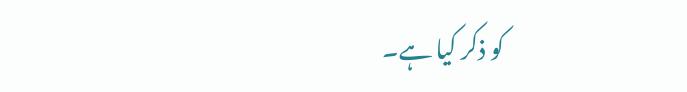کو ذکر کیا ہے۔